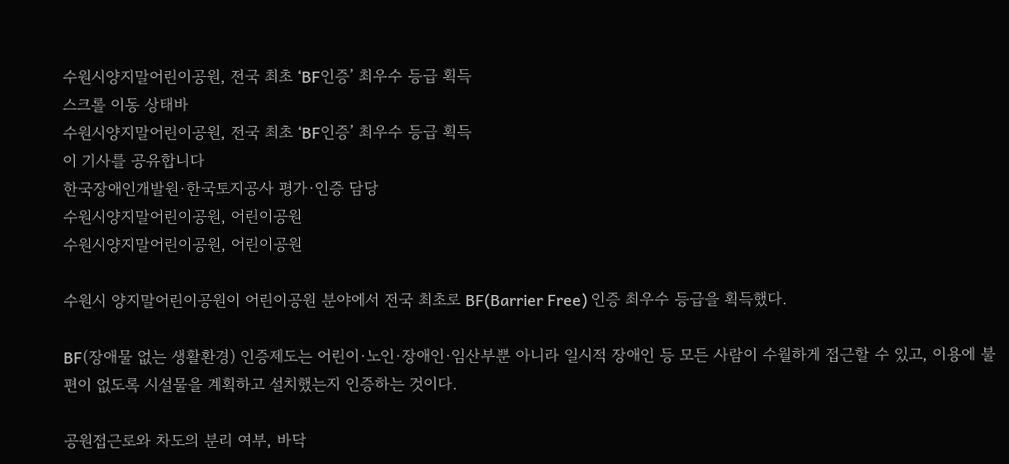수원시양지말어린이공원, 전국 최초 ‘BF인증’ 최우수 등급 획득
스크롤 이동 상태바
수원시양지말어린이공원, 전국 최초 ‘BF인증’ 최우수 등급 획득
이 기사를 공유합니다
한국장애인개발원·한국토지공사 평가·인증 담당
수원시양지말어린이공원, 어린이공원
수원시양지말어린이공원, 어린이공원

수원시 양지말어린이공원이 어린이공원 분야에서 전국 최초로 BF(Barrier Free) 인증 최우수 등급을 획득했다.

BF(장애물 없는 생활환경) 인증제도는 어린이·노인·장애인·임산부뿐 아니라 일시적 장애인 등 모든 사람이 수월하게 접근할 수 있고, 이용에 불편이 없도록 시설물을 계획하고 설치했는지 인증하는 것이다.

공원접근로와 차도의 분리 여부, 바닥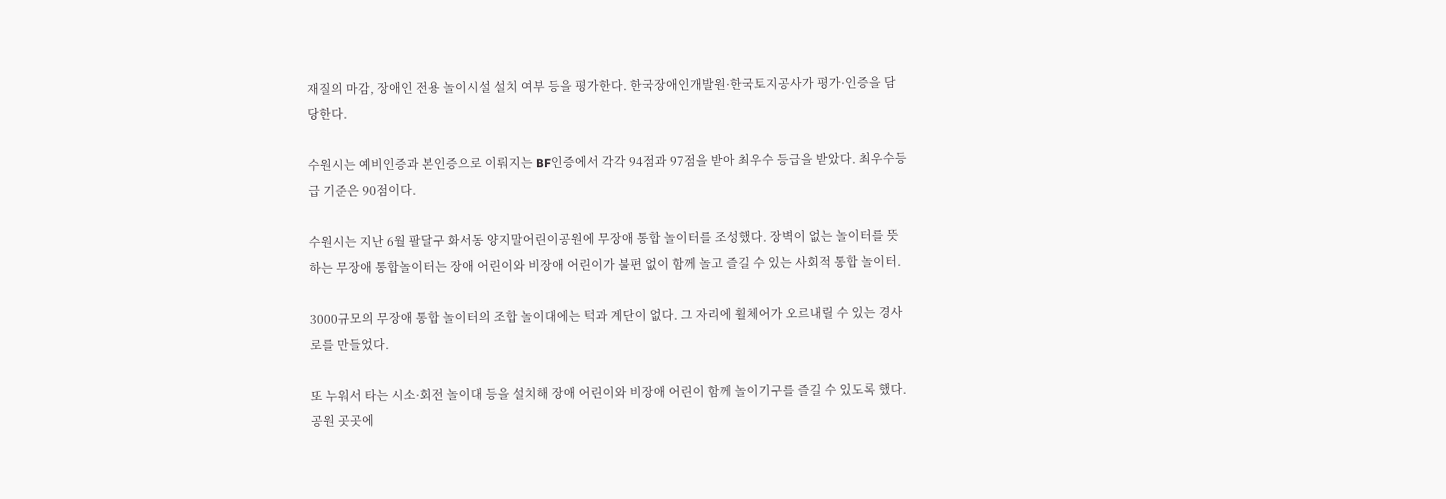재질의 마감, 장애인 전용 놀이시설 설치 여부 등을 평가한다. 한국장애인개발원·한국토지공사가 평가·인증을 담당한다.

수원시는 예비인증과 본인증으로 이뤄지는 BF인증에서 각각 94점과 97점을 받아 최우수 등급을 받았다. 최우수등급 기준은 90점이다.

수원시는 지난 6월 팔달구 화서동 양지말어린이공원에 무장애 통합 놀이터를 조성했다. 장벽이 없는 놀이터를 뜻하는 무장애 통합놀이터는 장애 어린이와 비장애 어린이가 불편 없이 함께 놀고 즐길 수 있는 사회적 통합 놀이터.

3000규모의 무장애 통합 놀이터의 조합 놀이대에는 턱과 계단이 없다. 그 자리에 휠체어가 오르내릴 수 있는 경사로를 만들었다.

또 누워서 타는 시소·회전 놀이대 등을 설치해 장애 어린이와 비장애 어린이 함께 놀이기구를 즐길 수 있도록 했다. 공원 곳곳에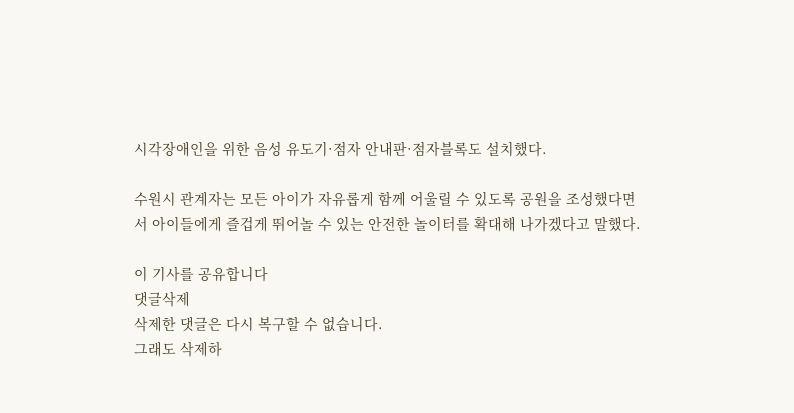시각장애인을 위한 음성 유도기·점자 안내판·점자블록도 설치했다.

수원시 관계자는 모든 아이가 자유롭게 함께 어울릴 수 있도록 공원을 조성했다면서 아이들에게 즐겁게 뛰어놀 수 있는 안전한 놀이터를 확대해 나가겠다고 말했다.

이 기사를 공유합니다
댓글삭제
삭제한 댓글은 다시 복구할 수 없습니다.
그래도 삭제하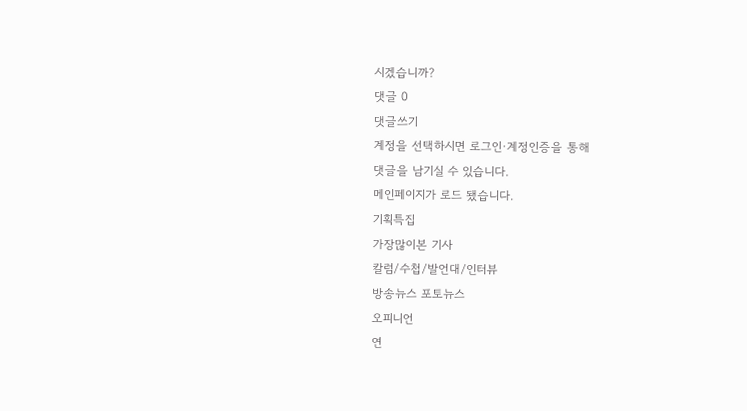시겠습니까?
댓글 0
댓글쓰기
계정을 선택하시면 로그인·계정인증을 통해
댓글을 남기실 수 있습니다.
메인페이지가 로드 됐습니다.
기획특집
가장많이본 기사
칼럼/수첩/발언대/인터뷰
방송뉴스 포토뉴스
오피니언
연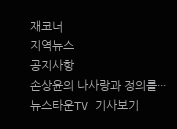재코너
지역뉴스
공지사항
손상윤의 나사랑과 정의를···
뉴스타운TV 기사보기